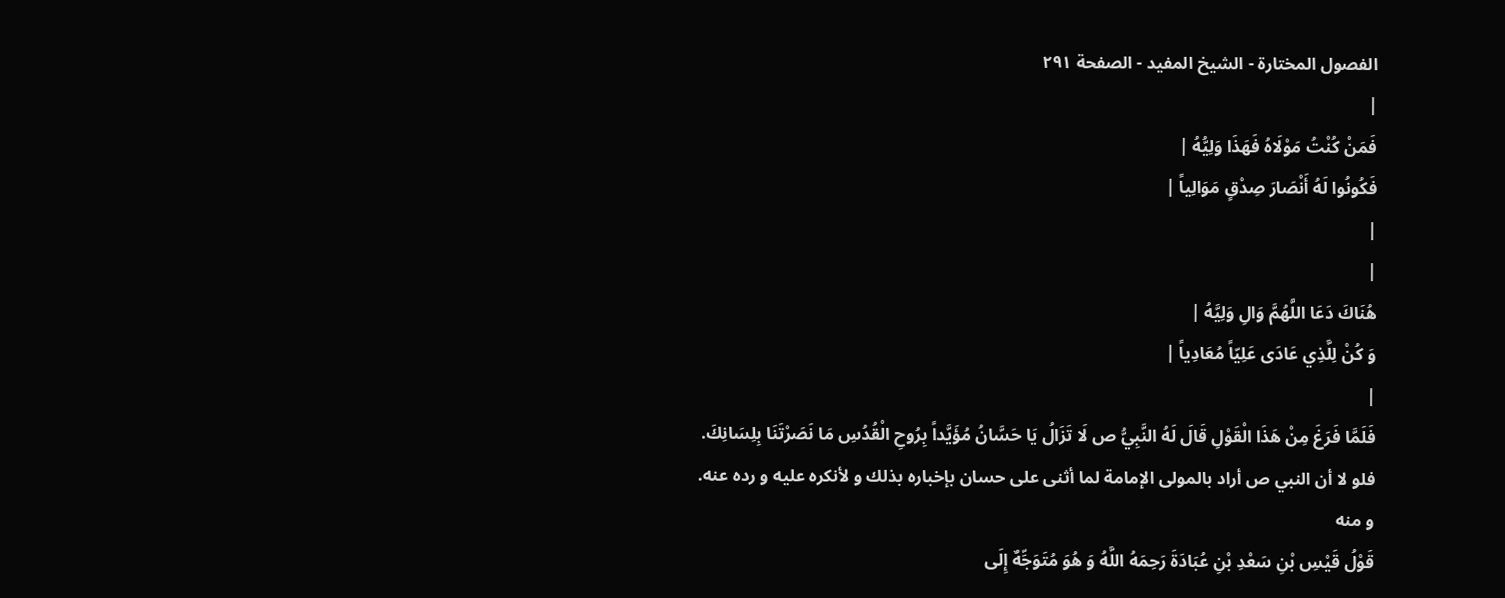الفصول المختارة - الشيخ المفيد - الصفحة ٢٩١
|
فَمَنْ كُنْتُ مَوْلَاهُ فَهَذَا وَلِيُّهُ |
فَكُونُوا لَهُ أَنْصَارَ صِدْقٍ مَوَالِياً |
|
|
هُنَاكَ دَعَا اللَّهُمَّ وَالِ وَلِيَّهُ |
وَ كُنْ لِلَّذِي عَادَى عَلِيّاً مُعَادِياً |
|
فَلَمَّا فَرَغَ مِنْ هَذَا الْقَوْلِ قَالَ لَهُ النَّبِيُّ ص لَا تَزَالُ يَا حَسَّانُ مُؤَيَّداً بِرُوحِ الْقُدُسِ مَا نَصَرْتَنَا بِلِسَانِكَ.
فلو لا أن النبي ص أراد بالمولى الإمامة لما أثنى على حسان بإخباره بذلك و لأنكره عليه و رده عنه.
و منه
قَوْلُ قَيْسِ بْنِ سَعْدِ بْنِ عُبَادَةَ رَحِمَهُ اللَّهُ وَ هُوَ مُتَوَجِّهٌ إِلَى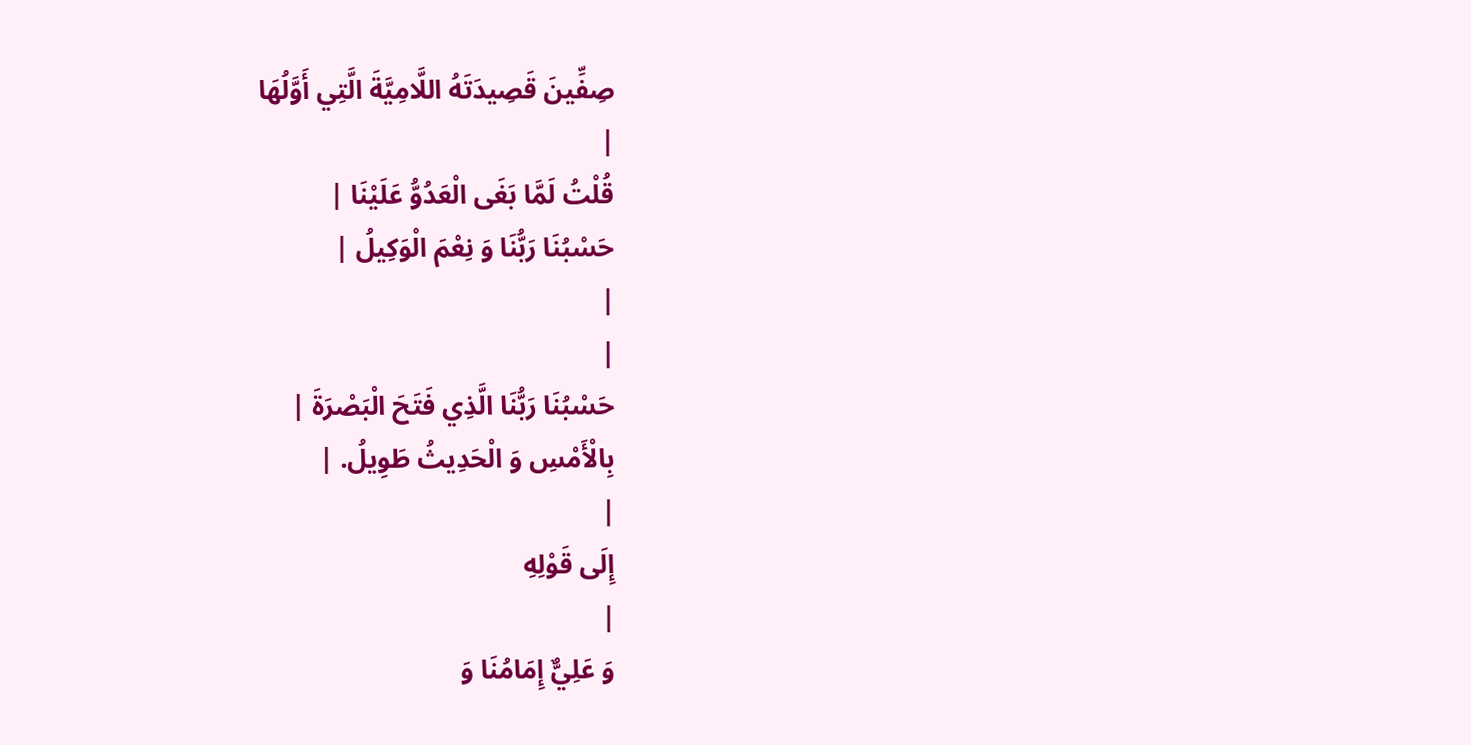صِفِّينَ قَصِيدَتَهُ اللَّامِيَّةَ الَّتِي أَوَّلُهَا
|
قُلْتُ لَمَّا بَغَى الْعَدُوُّ عَلَيْنَا |
حَسْبُنَا رَبُّنَا وَ نِعْمَ الْوَكِيلُ |
|
|
حَسْبُنَا رَبُّنَا الَّذِي فَتَحَ الْبَصْرَةَ |
بِالْأَمْسِ وَ الْحَدِيثُ طَوِيلُ. |
|
إِلَى قَوْلِهِ
|
وَ عَلِيٌّ إِمَامُنَا وَ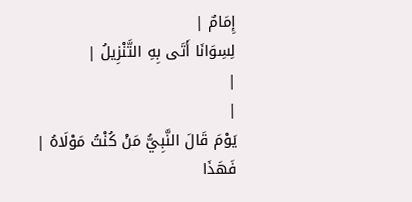إِمَامٌ |
لِسِوَانَا أَتَى بِهِ التَّنْزِيلُ |
|
|
يَوْمَ قَالَ النَّبِيُّ مَنْ كُنْتُ مَوْلَاهُ |
فَهَذَا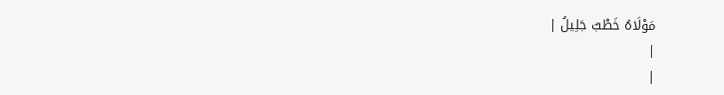مَوْلَاهُ خَطْبٌ جَلِيلُ |
|
|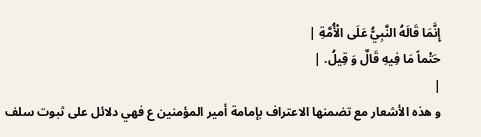إِنَّمَا قَالَهُ النَّبِيُّ عَلَى الْأُمَّةِ |
حَتْماً مَا فِيهِ قَالٌ وَ قِيلُ. |
|
و هذه الأشعار مع تضمنها الاعتراف بإمامة أمير المؤمنين ع فهي دلائل على ثبوت سلف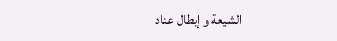الشيعة و إبطال عناد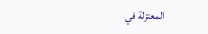المعتزلة في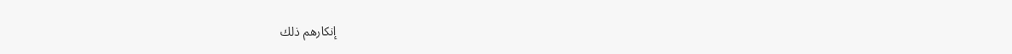إنكارهم ذلك